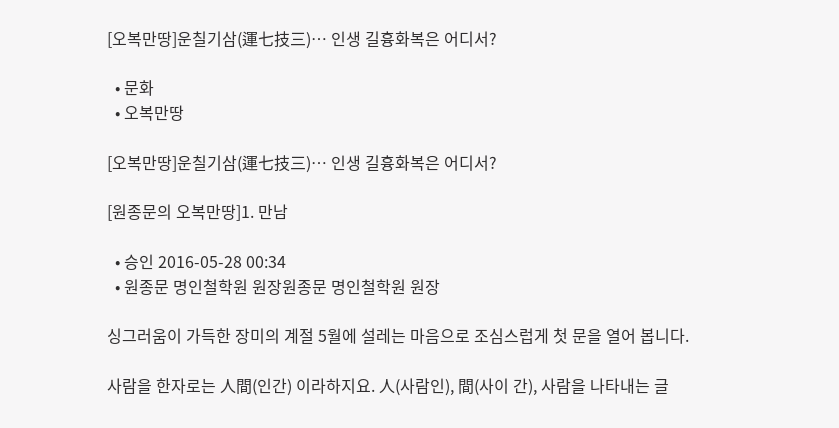[오복만땅]운칠기삼(運七技三)… 인생 길흉화복은 어디서?

  • 문화
  • 오복만땅

[오복만땅]운칠기삼(運七技三)… 인생 길흉화복은 어디서?

[원종문의 오복만땅]1. 만남

  • 승인 2016-05-28 00:34
  • 원종문 명인철학원 원장원종문 명인철학원 원장

싱그러움이 가득한 장미의 계절 5월에 설레는 마음으로 조심스럽게 첫 문을 열어 봅니다.

사람을 한자로는 人間(인간) 이라하지요. 人(사람인), 間(사이 간), 사람을 나타내는 글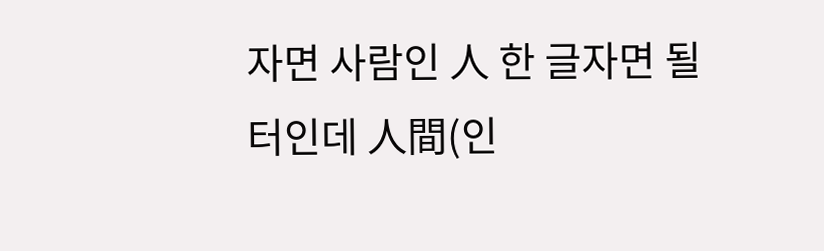자면 사람인 人 한 글자면 될 터인데 人間(인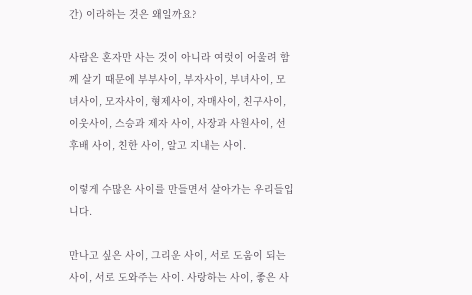간) 이라하는 것은 왜일까요?

사람은 혼자만 사는 것이 아니라 여럿이 어울려 함께 살기 때문에 부부사이, 부자사이, 부녀사이, 모녀사이, 모자사이, 형제사이, 자매사이, 친구사이, 이웃사이, 스승과 제자 사이, 사장과 사원사이, 선후배 사이, 친한 사이, 알고 지내는 사이.

이렇게 수많은 사이를 만들면서 살아가는 우리들입니다.

만나고 싶은 사이, 그리운 사이, 서로 도움이 되는 사이, 서로 도와주는 사이. 사랑하는 사이, 좋은 사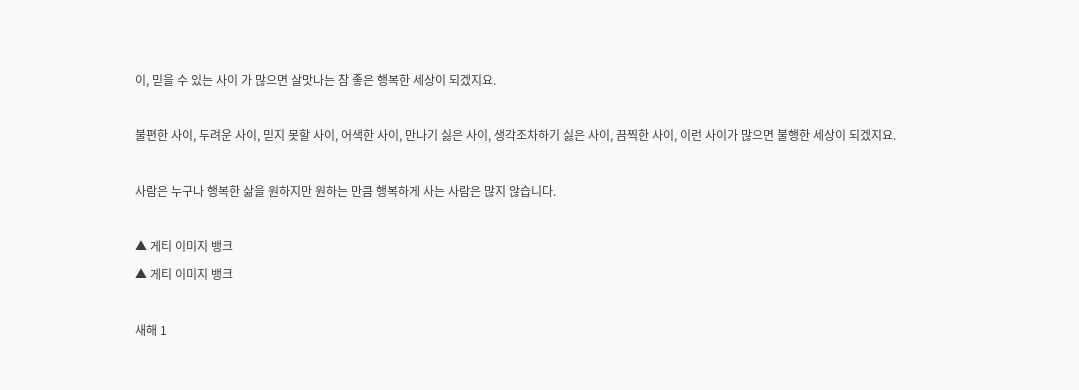이, 믿을 수 있는 사이 가 많으면 살맛나는 참 좋은 행복한 세상이 되겠지요.

불편한 사이, 두려운 사이, 믿지 못할 사이, 어색한 사이, 만나기 싫은 사이, 생각조차하기 싫은 사이, 끔찍한 사이, 이런 사이가 많으면 불행한 세상이 되겠지요.

사람은 누구나 행복한 삶을 원하지만 원하는 만큼 행복하게 사는 사람은 많지 않습니다.

▲ 게티 이미지 뱅크
▲ 게티 이미지 뱅크

새해 1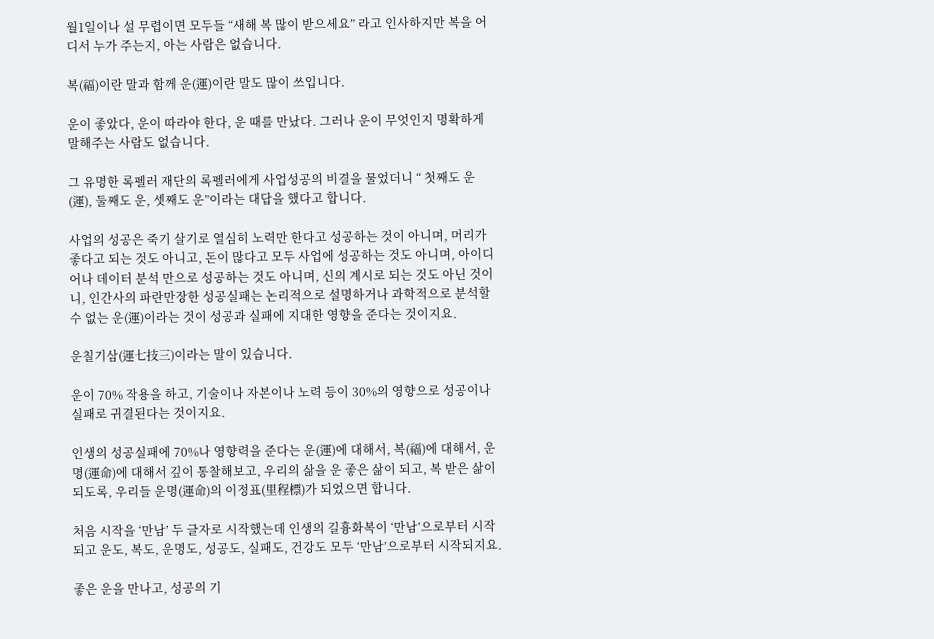월1일이나 설 무렵이면 모두들 “새해 복 많이 받으세요” 라고 인사하지만 복을 어디서 누가 주는지, 아는 사람은 없습니다.

복(福)이란 말과 함께 운(運)이란 말도 많이 쓰입니다.

운이 좋았다, 운이 따라야 한다, 운 때를 만났다. 그러나 운이 무엇인지 명확하게 말해주는 사람도 없습니다.

그 유명한 록펠러 재단의 록펠러에게 사업성공의 비결을 물었더니 “ 첫째도 운(運), 둘째도 운, 셋째도 운”이라는 대답을 했다고 합니다.

사업의 성공은 죽기 살기로 열심히 노력만 한다고 성공하는 것이 아니며, 머리가 좋다고 되는 것도 아니고, 돈이 많다고 모두 사업에 성공하는 것도 아니며, 아이디어나 데이터 분석 만으로 성공하는 것도 아니며, 신의 계시로 되는 것도 아닌 것이니, 인간사의 파란만장한 성공실패는 논리적으로 설명하거나 과학적으로 분석할 수 없는 운(運)이라는 것이 성공과 실패에 지대한 영향을 준다는 것이지요.

운칠기삼(運七技三)이라는 말이 있습니다.

운이 70% 작용을 하고, 기술이나 자본이나 노력 등이 30%의 영향으로 성공이나 실패로 귀결된다는 것이지요.

인생의 성공실패에 70%나 영향력을 준다는 운(運)에 대해서, 복(福)에 대해서, 운명(運命)에 대해서 깊이 통찰해보고, 우리의 삶을 운 좋은 삶이 되고, 복 받은 삶이되도록, 우리들 운명(運命)의 이정표(里程標)가 되었으면 합니다.

처음 시작을 ‘만남’ 두 글자로 시작했는데 인생의 길흉화복이 ‘만남’으로부터 시작되고 운도, 복도, 운명도, 성공도, 실패도, 건강도 모두 ‘만남’으로부터 시작되지요.

좋은 운을 만나고, 성공의 기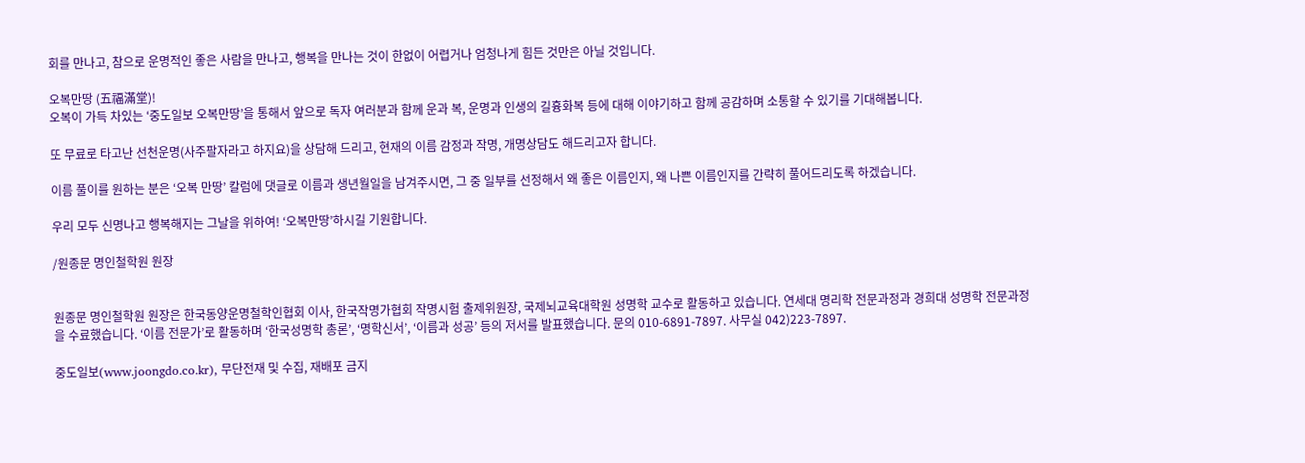회를 만나고, 참으로 운명적인 좋은 사람을 만나고, 행복을 만나는 것이 한없이 어렵거나 엄청나게 힘든 것만은 아닐 것입니다.

오복만땅 (五福滿堂)!
오복이 가득 차있는 ‘중도일보 오복만땅’을 통해서 앞으로 독자 여러분과 함께 운과 복, 운명과 인생의 길흉화복 등에 대해 이야기하고 함께 공감하며 소통할 수 있기를 기대해봅니다.

또 무료로 타고난 선천운명(사주팔자라고 하지요)을 상담해 드리고, 현재의 이름 감정과 작명, 개명상담도 해드리고자 합니다.

이름 풀이를 원하는 분은 ‘오복 만땅’ 칼럼에 댓글로 이름과 생년월일을 남겨주시면, 그 중 일부를 선정해서 왜 좋은 이름인지, 왜 나쁜 이름인지를 간략히 풀어드리도록 하겠습니다.

우리 모두 신명나고 행복해지는 그날을 위하여! ‘오복만땅’하시길 기원합니다.

/원종문 명인철학원 원장


원종문 명인철학원 원장은 한국동양운명철학인협회 이사, 한국작명가협회 작명시험 출제위원장, 국제뇌교육대학원 성명학 교수로 활동하고 있습니다. 연세대 명리학 전문과정과 경희대 성명학 전문과정을 수료했습니다. ‘이름 전문가’로 활동하며 ‘한국성명학 총론’, ‘명학신서’, ‘이름과 성공’ 등의 저서를 발표했습니다. 문의 010-6891-7897. 사무실 042)223-7897.

중도일보(www.joongdo.co.kr), 무단전재 및 수집, 재배포 금지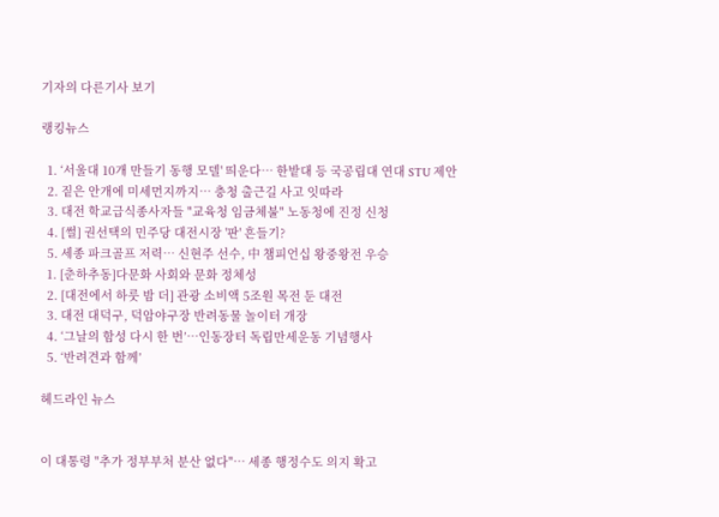기자의 다른기사 보기

랭킹뉴스

  1. ‘서울대 10개 만들기 동행 모델' 띄운다… 한밭대 등 국공립대 연대 STU 제안
  2. 짙은 안개에 미세먼지까지… 충청 출근길 사고 잇따라
  3. 대전 학교급식종사자들 "교육청 임금체불" 노동청에 진정 신청
  4. [썰] 권선택의 민주당 대전시장 '판' 흔들기?
  5. 세종 파크골프 저력… 신현주 선수, 中 챔피언십 왕중왕전 우승
  1. [춘하추동]다문화 사회와 문화 정체성
  2. [대전에서 하룻 밤 더] 관광 소비액 5조원 목전 둔 대전
  3. 대전 대덕구, 덕암야구장 반려동물 놀이터 개장
  4. ‘그날의 함성 다시 한 번’…인동장터 독립만세운동 기념행사
  5. ‘반려견과 함께’

헤드라인 뉴스


이 대통령 "추가 정부부처 분산 없다"… 세종 행정수도 의지 확고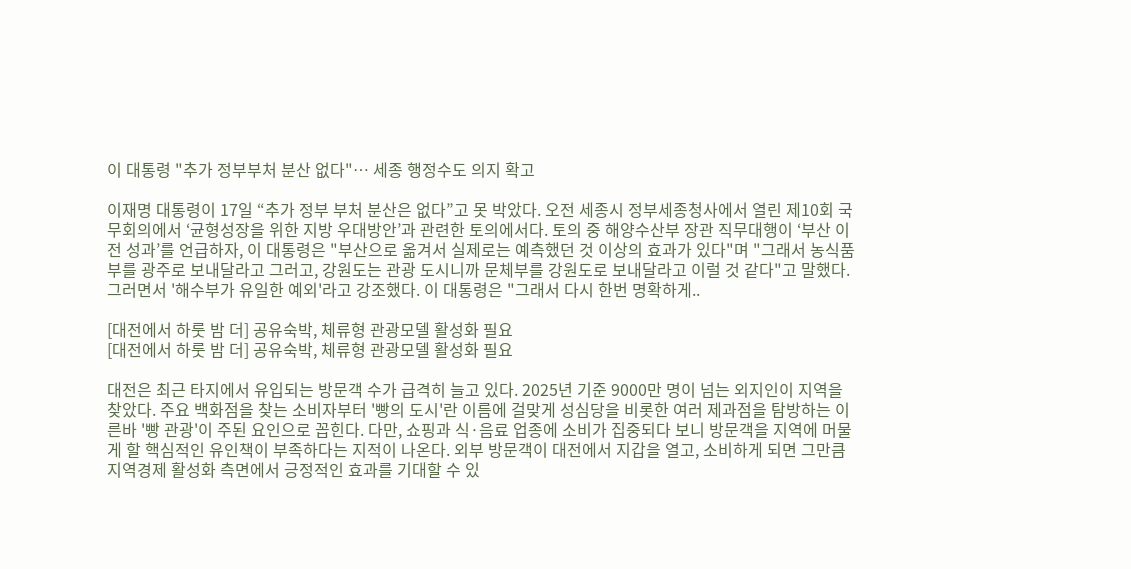이 대통령 "추가 정부부처 분산 없다"… 세종 행정수도 의지 확고

이재명 대통령이 17일 “추가 정부 부처 분산은 없다”고 못 박았다. 오전 세종시 정부세종청사에서 열린 제10회 국무회의에서 ‘균형성장을 위한 지방 우대방안’과 관련한 토의에서다. 토의 중 해양수산부 장관 직무대행이 ‘부산 이전 성과’를 언급하자, 이 대통령은 "부산으로 옮겨서 실제로는 예측했던 것 이상의 효과가 있다"며 "그래서 농식품부를 광주로 보내달라고 그러고, 강원도는 관광 도시니까 문체부를 강원도로 보내달라고 이럴 것 같다"고 말했다. 그러면서 '해수부가 유일한 예외'라고 강조했다. 이 대통령은 "그래서 다시 한번 명확하게..

[대전에서 하룻 밤 더] 공유숙박, 체류형 관광모델 활성화 필요
[대전에서 하룻 밤 더] 공유숙박, 체류형 관광모델 활성화 필요

대전은 최근 타지에서 유입되는 방문객 수가 급격히 늘고 있다. 2025년 기준 9000만 명이 넘는 외지인이 지역을 찾았다. 주요 백화점을 찾는 소비자부터 '빵의 도시'란 이름에 걸맞게 성심당을 비롯한 여러 제과점을 탐방하는 이른바 '빵 관광'이 주된 요인으로 꼽힌다. 다만, 쇼핑과 식·음료 업종에 소비가 집중되다 보니 방문객을 지역에 머물게 할 핵심적인 유인책이 부족하다는 지적이 나온다. 외부 방문객이 대전에서 지갑을 열고, 소비하게 되면 그만큼 지역경제 활성화 측면에서 긍정적인 효과를 기대할 수 있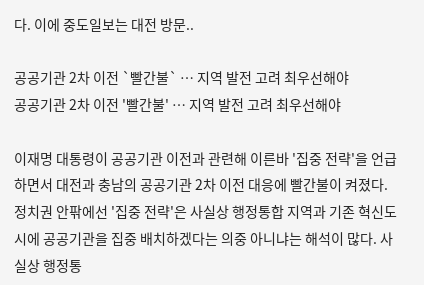다. 이에 중도일보는 대전 방문..

공공기관 2차 이전 `빨간불` … 지역 발전 고려 최우선해야
공공기관 2차 이전 '빨간불' … 지역 발전 고려 최우선해야

이재명 대통령이 공공기관 이전과 관련해 이른바 '집중 전략'을 언급하면서 대전과 충남의 공공기관 2차 이전 대응에 빨간불이 켜졌다. 정치권 안팎에선 '집중 전략'은 사실상 행정통합 지역과 기존 혁신도시에 공공기관을 집중 배치하겠다는 의중 아니냐는 해석이 많다. 사실상 행정통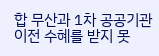합 무산과 1차 공공기관 이전 수혜를 받지 못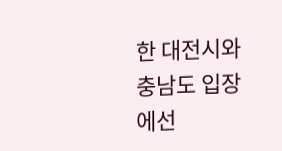한 대전시와 충남도 입장에선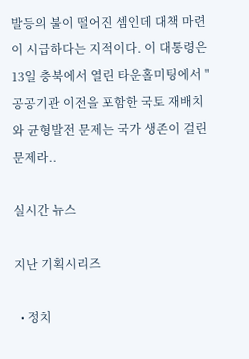발등의 불이 떨어진 셈인데 대책 마련이 시급하다는 지적이다. 이 대통령은 13일 충북에서 열린 타운홀미팅에서 "공공기관 이전을 포함한 국토 재배치와 균형발전 문제는 국가 생존이 걸린 문제라..

실시간 뉴스

지난 기획시리즈

  • 정치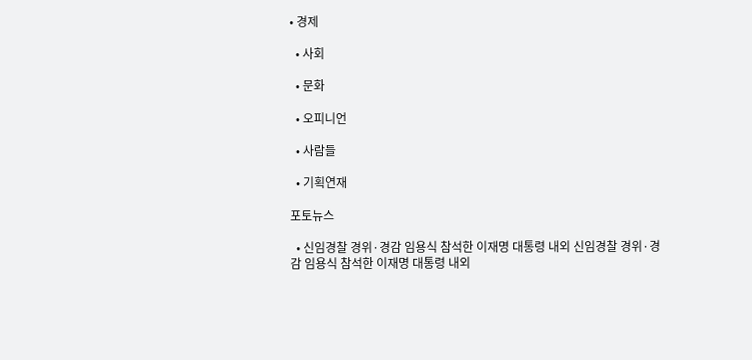• 경제

  • 사회

  • 문화

  • 오피니언

  • 사람들

  • 기획연재

포토뉴스

  • 신임경찰 경위·경감 임용식 참석한 이재명 대통령 내외 신임경찰 경위·경감 임용식 참석한 이재명 대통령 내외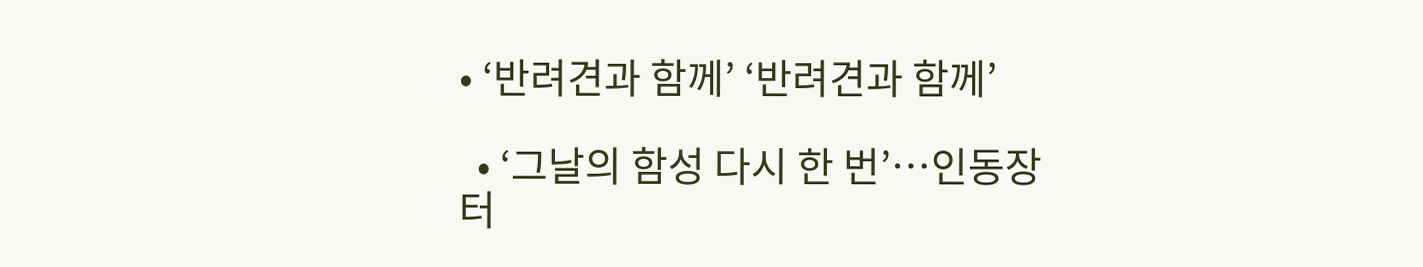• ‘반려견과 함께’ ‘반려견과 함께’

  • ‘그날의 함성 다시 한 번’…인동장터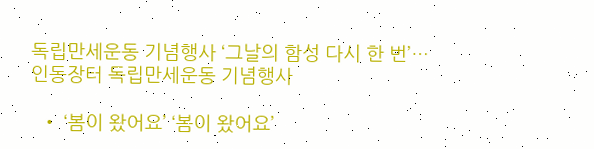독립만세운동 기념행사 ‘그날의 함성 다시 한 번’…인동장터 독립만세운동 기념행사

  • ‘봄이 왔어요’ ‘봄이 왔어요’